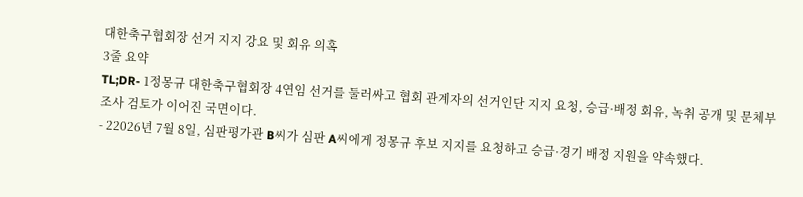대한축구협회장 선거 지지 강요 및 회유 의혹
3줄 요약
TL;DR- 1정몽규 대한축구협회장 4연임 선거를 둘러싸고 협회 관계자의 선거인단 지지 요청, 승급·배정 회유, 녹취 공개 및 문체부 조사 검토가 이어진 국면이다.
- 22026년 7월 8일, 심판평가관 B씨가 심판 A씨에게 정몽규 후보 지지를 요청하고 승급·경기 배정 지원을 약속했다.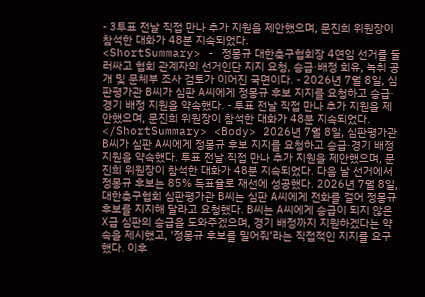- 3투표 전날 직접 만나 추가 지원을 제안했으며, 문진희 위원장이 참석한 대화가 48분 지속되었다.
<ShortSummary> - 정몽규 대한축구협회장 4연임 선거를 둘러싸고 협회 관계자의 선거인단 지지 요청, 승급·배정 회유, 녹취 공개 및 문체부 조사 검토가 이어진 국면이다. - 2026년 7월 8일, 심판평가관 B씨가 심판 A씨에게 정몽규 후보 지지를 요청하고 승급·경기 배정 지원을 약속했다. - 투표 전날 직접 만나 추가 지원을 제안했으며, 문진희 위원장이 참석한 대화가 48분 지속되었다. </ShortSummary> <Body> 2026년 7월 8일, 심판평가관 B씨가 심판 A씨에게 정몽규 후보 지지를 요청하고 승급·경기 배정 지원을 약속했다. 투표 전날 직접 만나 추가 지원을 제안했으며, 문진희 위원장이 참석한 대화가 48분 지속되었다. 다음 날 선거에서 정몽규 후보는 85% 득표율로 재선에 성공했다. 2026년 7월 8일, 대한축구협회 심판평가관 B씨는 심판 A씨에게 전화를 걸어 정몽규 후보를 지지해 달라고 요청했다. B씨는 A씨에게 승급이 되지 않은 X급 심판의 승급을 도와주겠으며, 경기 배정까지 지원하겠다는 약속을 제시했고, ‘정몽규 후보를 밀어줘’라는 직접적인 지지를 요구했다. 이후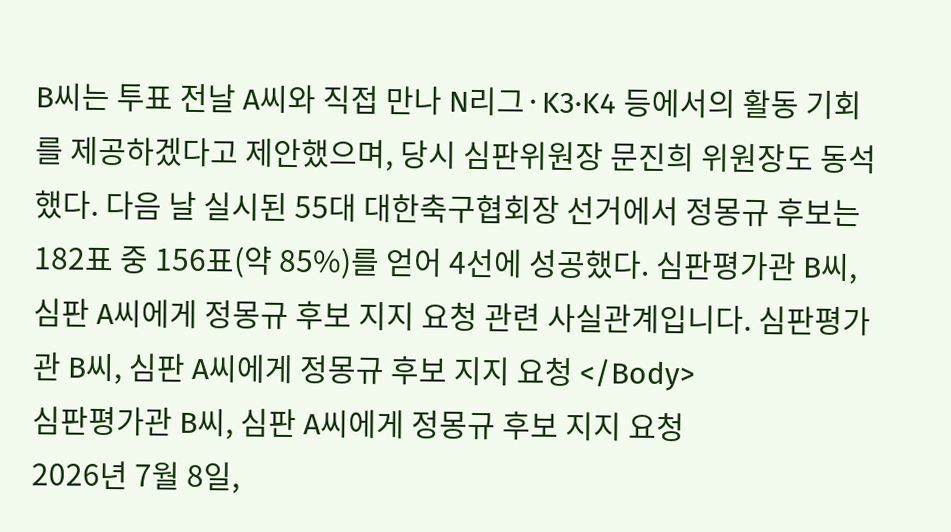B씨는 투표 전날 A씨와 직접 만나 N리그·K3·K4 등에서의 활동 기회를 제공하겠다고 제안했으며, 당시 심판위원장 문진희 위원장도 동석했다. 다음 날 실시된 55대 대한축구협회장 선거에서 정몽규 후보는 182표 중 156표(약 85%)를 얻어 4선에 성공했다. 심판평가관 B씨, 심판 A씨에게 정몽규 후보 지지 요청 관련 사실관계입니다. 심판평가관 B씨, 심판 A씨에게 정몽규 후보 지지 요청 </Body>
심판평가관 B씨, 심판 A씨에게 정몽규 후보 지지 요청
2026년 7월 8일,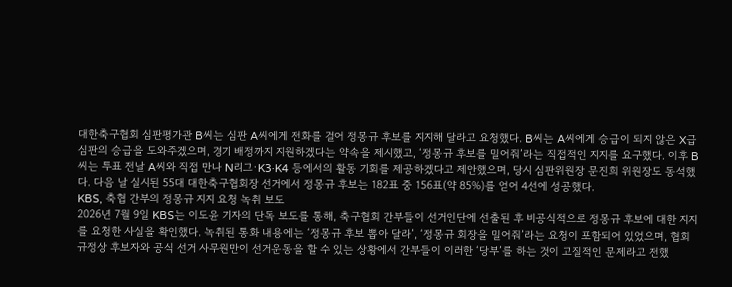대한축구협회 심판평가관 B씨는 심판 A씨에게 전화를 걸어 정몽규 후보를 지지해 달라고 요청했다. B씨는 A씨에게 승급이 되지 않은 X급 심판의 승급을 도와주겠으며, 경기 배정까지 지원하겠다는 약속을 제시했고, ‘정몽규 후보를 밀어줘’라는 직접적인 지지를 요구했다. 이후 B씨는 투표 전날 A씨와 직접 만나 N리그·K3·K4 등에서의 활동 기회를 제공하겠다고 제안했으며, 당시 심판위원장 문진희 위원장도 동석했다. 다음 날 실시된 55대 대한축구협회장 선거에서 정몽규 후보는 182표 중 156표(약 85%)를 얻어 4선에 성공했다.
KBS, 축협 간부의 정몽규 지지 요청 녹취 보도
2026년 7월 9일 KBS는 이도윤 기자의 단독 보도를 통해, 축구협회 간부들이 선거인단에 선출된 후 비공식적으로 정몽규 후보에 대한 지지를 요청한 사실을 확인했다. 녹취된 통화 내용에는 ‘정몽규 후보 뽑아 달라’, ‘정몽규 회장을 밀어줘’라는 요청이 포함되어 있었으며, 협회 규정상 후보자와 공식 선거 사무원만이 선거운동을 할 수 있는 상황에서 간부들이 이러한 ‘당부’를 하는 것이 고질적인 문제라고 전했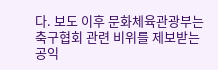다. 보도 이후 문화체육관광부는 축구협회 관련 비위를 제보받는 공익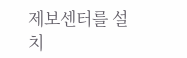제보센터를 설치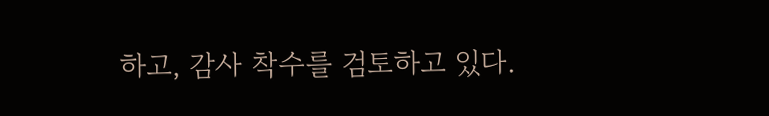하고, 감사 착수를 검토하고 있다.